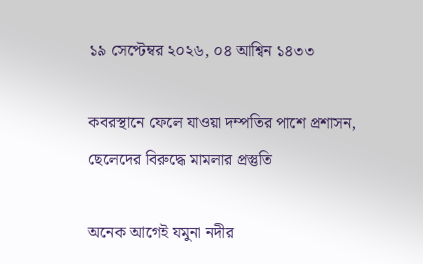১৯ সেপ্টেম্বর ২০২৬, ০৪ আশ্বিন ১৪৩৩

কবরস্থানে ফেলে যাওয়া দম্পতির পাশে প্রশাসন, ছেলেদের বিরুদ্ধে মামলার প্রস্তুতি

অনেক আগেই যমুনা নদীর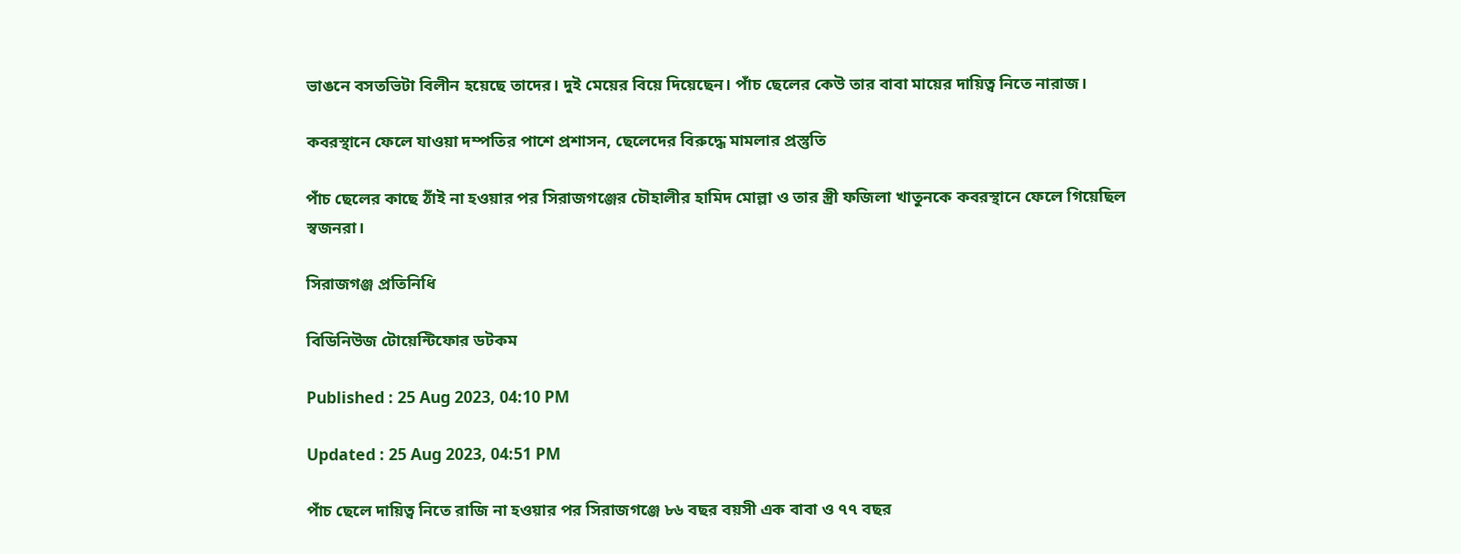ভাঙনে বসতভিটা বিলীন হয়েছে তাদের। দুই মেয়ের বিয়ে দিয়েছেন। পাঁচ ছেলের কেউ তার বাবা মায়ের দায়িত্ব নিতে নারাজ।

কবরস্থানে ফেলে যাওয়া দম্পতির পাশে প্রশাসন, ছেলেদের বিরুদ্ধে মামলার প্রস্তুতি

পাঁচ ছেলের কাছে ঠাঁই না হওয়ার পর সিরাজগঞ্জের চৌহালীর হামিদ মোল্লা ও তার স্ত্রী ফজিলা খাতুনকে কবরস্থানে ফেলে গিয়েছিল স্বজনরা।

সিরাজগঞ্জ প্রতিনিধি

বিডিনিউজ টোয়েন্টিফোর ডটকম

Published : 25 Aug 2023, 04:10 PM

Updated : 25 Aug 2023, 04:51 PM

পাঁচ ছেলে দায়িত্ব নিতে রাজি না হওয়ার পর সিরাজগঞ্জে ৮৬ বছর বয়সী এক বাবা ও ৭৭ বছর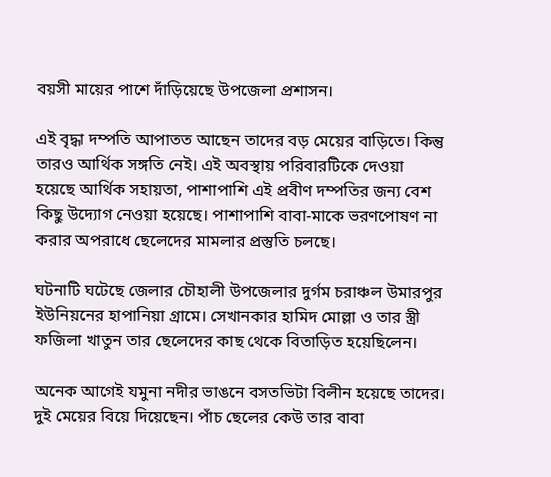বয়সী মায়ের পাশে দাঁড়িয়েছে উপজেলা প্রশাসন।

এই বৃদ্ধা দম্পতি আপাতত আছেন তাদের বড় মেয়ের বাড়িতে। কিন্তু তারও আর্থিক সঙ্গতি নেই। এই অবস্থায় পরিবারটিকে দেওয়া হয়েছে আর্থিক সহায়তা, পাশাপাশি এই প্রবীণ দম্পতির জন্য বেশ কিছু উদ্যোগ নেওয়া হয়েছে। পাশাপাশি বাবা-মাকে ভরণপোষণ না করার অপরাধে ছেলেদের মামলার প্রস্তুতি চলছে।

ঘটনাটি ঘটেছে জেলার চৌহালী উপজেলার দুর্গম চরাঞ্চল উমারপুর ইউনিয়নের হাপানিয়া গ্রামে। সেখানকার হামিদ মোল্লা ও তার স্ত্রী ফজিলা খাতুন তার ছেলেদের কাছ থেকে বিতাড়িত হয়েছিলেন।

অনেক আগেই যমুনা নদীর ভাঙনে বসতভিটা বিলীন হয়েছে তাদের। দুই মেয়ের বিয়ে দিয়েছেন। পাঁচ ছেলের কেউ তার বাবা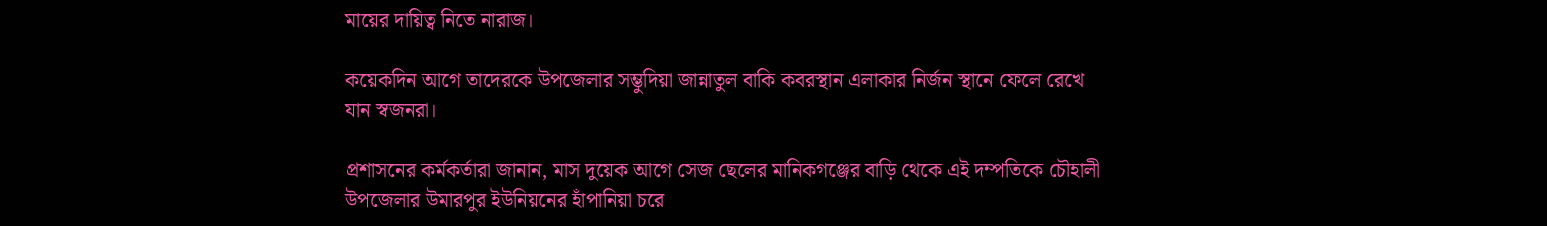মায়ের দায়িত্ব নিতে নারাজ।

কয়েকদিন আগে তাদেরকে উপজেলার সম্ভুদিয়া জান্নাতুল বাকি কবরস্থান এলাকার নির্জন স্থানে ফেলে রেখে যান স্বজনরা।

প্রশাসনের কর্মকর্তারা জানান, মাস দুয়েক আগে সেজ ছেলের মানিকগঞ্জের বাড়ি থেকে এই দম্পতিকে চৌহালী উপজেলার উমারপুর ইউনিয়নের হাঁপানিয়া চরে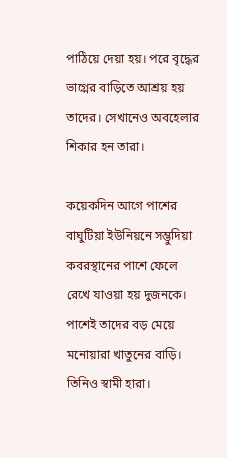পাঠিয়ে দেয়া হয়। পরে বৃদ্ধের ভাগ্নের বাড়িতে আশ্রয় হয় তাদের। সেখানেও অবহেলার শিকার হন তারা।

কয়েকদিন আগে পাশের বাঘুটিয়া ইউনিয়নে সম্ভুদিয়া কবরস্থানের পাশে ফেলে রেখে যাওয়া হয় দুজনকে। পাশেই তাদের বড় মেয়ে মনোয়ারা খাতুনের বাড়ি। তিনিও স্বামী হারা।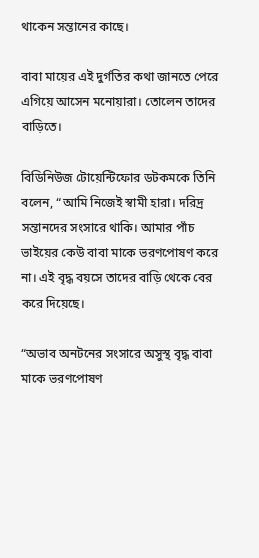থাকেন সন্তানের কাছে।

বাবা মায়ের এই দুর্গতির কথা জানতে পেরে এগিয়ে আসেন মনোয়ারা। তোলেন তাদের বাড়িতে।

বিডিনিউজ টোয়েন্টিফোর ডটকমকে তিনি বলেন, “আমি নিজেই স্বামী হারা। দরিদ্র সন্তানদের সংসারে থাকি। আমার পাঁচ ভাইয়ের কেউ বাবা মাকে ভরণপোষণ করে না। এই বৃদ্ধ বয়সে তাদের বাড়ি থেকে বের করে দিয়েছে।

“অভাব অনটনের সংসারে অসুস্থ বৃদ্ধ বাবা মাকে ভরণপোষণ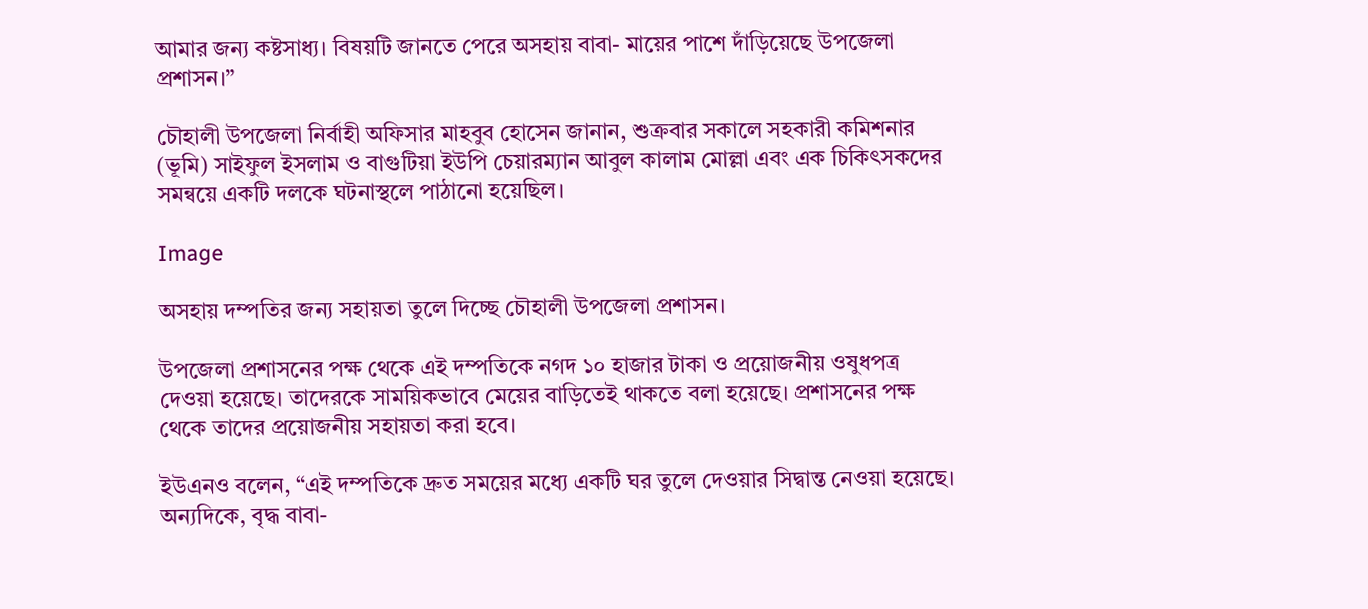আমার জন্য কষ্টসাধ্য। বিষয়টি জানতে পেরে অসহায় বাবা- মায়ের পাশে দাঁড়িয়েছে উপজেলা প্রশাসন।”

চৌহালী উপজেলা নির্বাহী অফিসার মাহবুব হোসেন জানান, শুক্রবার সকালে সহকারী কমিশনার (ভূমি) সাইফুল ইসলাম ও বাগুটিয়া ইউপি চেয়ারম্যান আবুল কালাম মোল্লা এবং এক চিকিৎসকদের সমন্বয়ে একটি দলকে ঘটনাস্থলে পাঠানো হয়েছিল।

Image

অসহায় দম্পতির জন্য সহায়তা তুলে দিচ্ছে চৌহালী উপজেলা প্রশাসন।

উপজেলা প্রশাসনের পক্ষ থেকে এই দম্পতিকে নগদ ১০ হাজার টাকা ও প্রয়োজনীয় ওষুধপত্র দেওয়া হয়েছে। তাদেরকে সাময়িকভাবে মেয়ের বাড়িতেই থাকতে বলা হয়েছে। প্রশাসনের পক্ষ থেকে তাদের প্রয়োজনীয় সহায়তা করা হবে।

ইউএনও বলেন, “এই দম্পতিকে দ্রুত সময়ের মধ্যে একটি ঘর তুলে দেওয়ার সিদ্বান্ত নেওয়া হয়েছে। অন্যদিকে, বৃদ্ধ বাবা-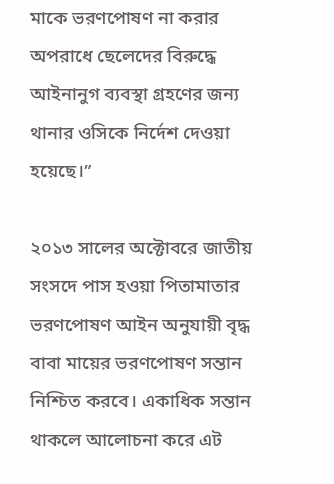মাকে ভরণপোষণ না করার অপরাধে ছেলেদের বিরুদ্ধে আইনানুগ ব্যবস্থা গ্রহণের জন্য থানার ওসিকে নির্দেশ দেওয়া হয়েছে।”

২০১৩ সালের অক্টোবরে জাতীয় সংসদে পাস হওয়া পিতামাতার ভরণপোষণ আইন অনুযায়ী বৃদ্ধ বাবা মায়ের ভরণপোষণ সন্তান নিশ্চিত করবে। একাধিক সন্তান থাকলে আলোচনা করে এট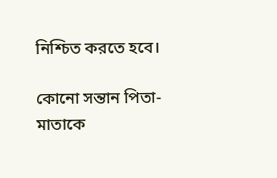নিশ্চিত করতে হবে।

কোনো সন্তান পিতা-মাতাকে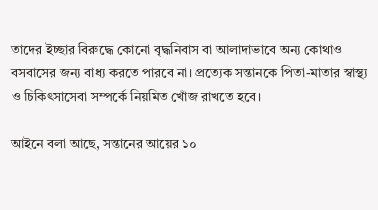তাদের ইচ্ছার বিরুদ্ধে কোনো বৃদ্ধনিবাস বা আলাদাভাবে অন্য কোথাও বসবাসের জন্য বাধ্য করতে পারবে না। প্রত্যেক সন্তানকে পিতা-মাতার স্বাস্থ্য ও চিকিৎসাসেবা সম্পর্কে নিয়মিত খোঁজ রাখতে হবে।

আইনে বলা আছে, সন্তানের আয়ের ১০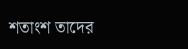শতাংশ তাদের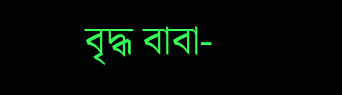বৃদ্ধ বাবা-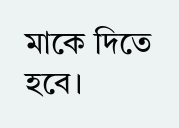মাকে দিতে হবে।